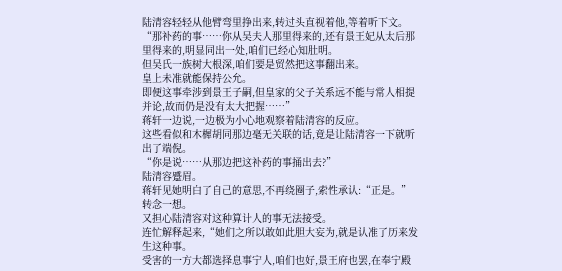陆清容轻轻从他臂弯里挣出来,转过头直视着他,等着听下文。
“那补药的事……你从吴夫人那里得来的,还有景王妃从太后那里得来的,明显同出一处,咱们已经心知肚明。
但吴氏一族树大根深,咱们要是贸然把这事翻出来。
皇上未准就能保持公允。
即便这事牵涉到景王子嗣,但皇家的父子关系远不能与常人相提并论,故而仍是没有太大把握……”
蒋轩一边说,一边极为小心地观察着陆清容的反应。
这些看似和木樨胡同那边毫无关联的话,竟是让陆清容一下就听出了端倪。
“你是说……从那边把这补药的事捅出去?”
陆清容蹙眉。
蒋轩见她明白了自己的意思,不再绕圈子,索性承认:“正是。”
转念一想。
又担心陆清容对这种算计人的事无法接受。
连忙解释起来,“她们之所以敢如此胆大妄为,就是认准了历来发生这种事。
受害的一方大都选择息事宁人,咱们也好,景王府也罢,在奉宁殿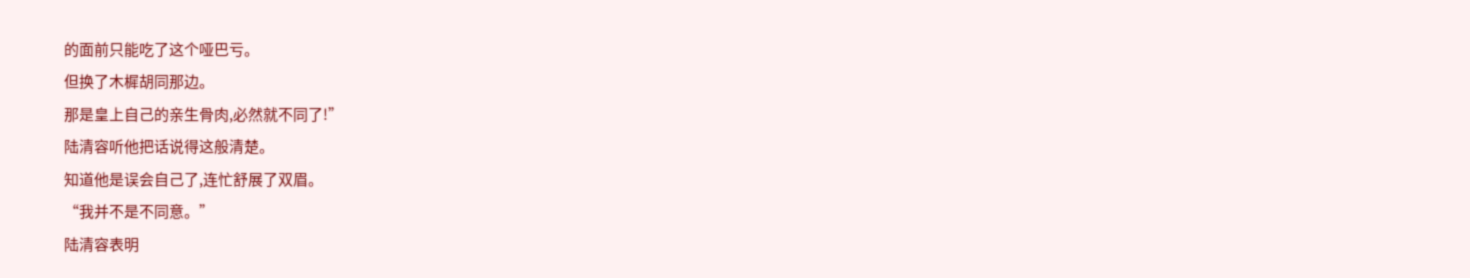的面前只能吃了这个哑巴亏。
但换了木樨胡同那边。
那是皇上自己的亲生骨肉,必然就不同了!”
陆清容听他把话说得这般清楚。
知道他是误会自己了,连忙舒展了双眉。
“我并不是不同意。”
陆清容表明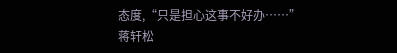态度,“只是担心这事不好办……”
蒋轩松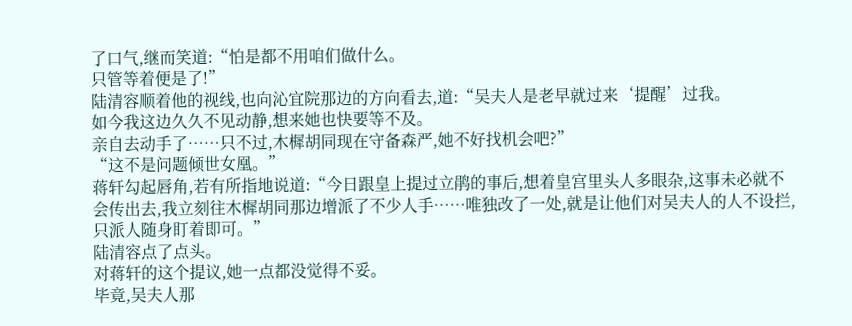了口气,继而笑道:“怕是都不用咱们做什么。
只管等着便是了!”
陆清容顺着他的视线,也向沁宜院那边的方向看去,道:“吴夫人是老早就过来‘提醒’过我。
如今我这边久久不见动静,想来她也快要等不及。
亲自去动手了……只不过,木樨胡同现在守备森严,她不好找机会吧?”
“这不是问题倾世女凰。”
蒋轩勾起唇角,若有所指地说道:“今日跟皇上提过立鹃的事后,想着皇宫里头人多眼杂,这事未必就不会传出去,我立刻往木樨胡同那边增派了不少人手……唯独改了一处,就是让他们对吴夫人的人不设拦,只派人随身盯着即可。”
陆清容点了点头。
对蒋轩的这个提议,她一点都没觉得不妥。
毕竟,吴夫人那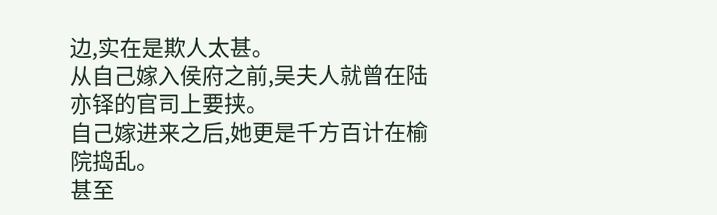边,实在是欺人太甚。
从自己嫁入侯府之前,吴夫人就曾在陆亦铎的官司上要挟。
自己嫁进来之后,她更是千方百计在榆院捣乱。
甚至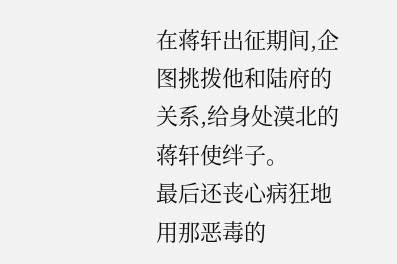在蒋轩出征期间,企图挑拨他和陆府的关系,给身处漠北的蒋轩使绊子。
最后还丧心病狂地用那恶毒的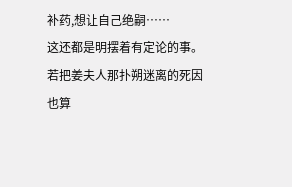补药,想让自己绝嗣……
这还都是明摆着有定论的事。
若把姜夫人那扑朔迷离的死因也算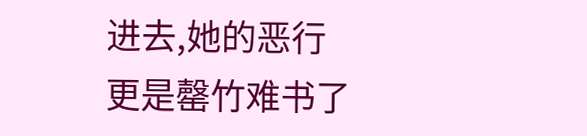进去,她的恶行更是罄竹难书了